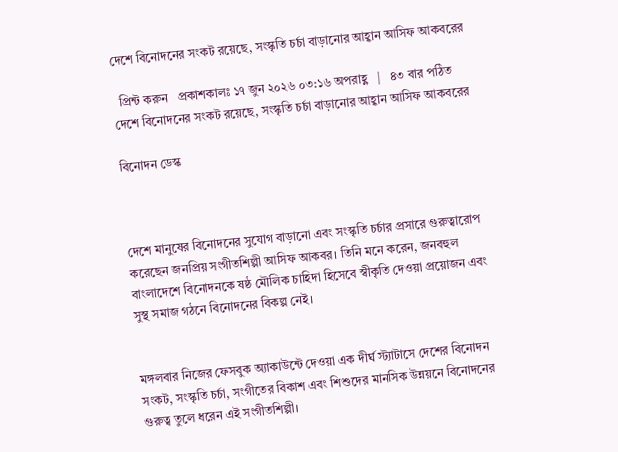দেশে বিনোদনের সংকট রয়েছে, সংস্কৃতি চর্চা বাড়ানোর আহ্বান আসিফ আকবরের

  প্রিন্ট করুন   প্রকাশকালঃ ১৭ জুন ২০২৬ ০৩:১৬ অপরাহ্ণ   |   ৪৩ বার পঠিত
দেশে বিনোদনের সংকট রয়েছে, সংস্কৃতি চর্চা বাড়ানোর আহ্বান আসিফ আকবরের

বিনোদন ডেস্ক



দেশে মানুষের বিনোদনের সুযোগ বাড়ানো এবং সংস্কৃতি চর্চার প্রসারে গুরুত্বারোপ করেছেন জনপ্রিয় সংগীতশিল্পী আসিফ আকবর। তিনি মনে করেন, জনবহুল বাংলাদেশে বিনোদনকে ষষ্ঠ মৌলিক চাহিদা হিসেবে স্বীকৃতি দেওয়া প্রয়োজন এবং সুস্থ সমাজ গঠনে বিনোদনের বিকল্প নেই।


মঙ্গলবার নিজের ফেসবুক অ্যাকাউন্টে দেওয়া এক দীর্ঘ স্ট্যাটাসে দেশের বিনোদন সংকট, সংস্কৃতি চর্চা, সংগীতের বিকাশ এবং শিশুদের মানসিক উন্নয়নে বিনোদনের গুরুত্ব তুলে ধরেন এই সংগীতশিল্পী।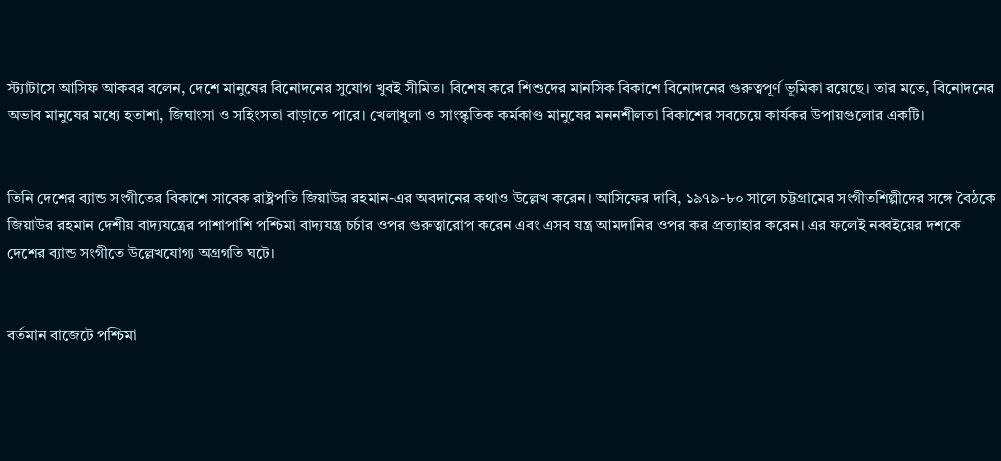স্ট্যাটাসে আসিফ আকবর বলেন, দেশে মানুষের বিনোদনের সুযোগ খুবই সীমিত। বিশেষ করে শিশুদের মানসিক বিকাশে বিনোদনের গুরুত্বপূর্ণ ভূমিকা রয়েছে। তার মতে, বিনোদনের অভাব মানুষের মধ্যে হতাশা, জিঘাংসা ও সহিংসতা বাড়াতে পারে। খেলাধুলা ও সাংস্কৃতিক কর্মকাণ্ড মানুষের মননশীলতা বিকাশের সবচেয়ে কার্যকর উপায়গুলোর একটি।


তিনি দেশের ব্যান্ড সংগীতের বিকাশে সাবেক রাষ্ট্রপতি জিয়াউর রহমান-এর অবদানের কথাও উল্লেখ করেন। আসিফের দাবি, ১৯৭৯-৮০ সালে চট্টগ্রামের সংগীতশিল্পীদের সঙ্গে বৈঠকে জিয়াউর রহমান দেশীয় বাদ্যযন্ত্রের পাশাপাশি পশ্চিমা বাদ্যযন্ত্র চর্চার ওপর গুরুত্বারোপ করেন এবং এসব যন্ত্র আমদানির ওপর কর প্রত্যাহার করেন। এর ফলেই নব্বইয়ের দশকে দেশের ব্যান্ড সংগীতে উল্লেখযোগ্য অগ্রগতি ঘটে।


বর্তমান বাজেটে পশ্চিমা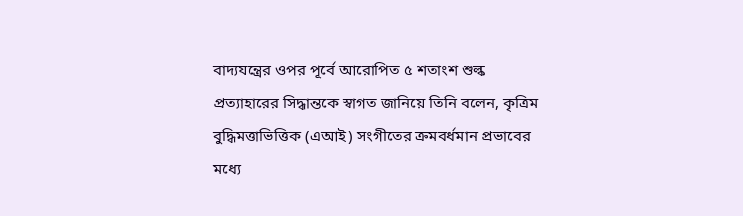বাদ্যযন্ত্রের ওপর পূর্বে আরোপিত ৫ শতাংশ শুল্ক প্রত্যাহারের সিদ্ধান্তকে স্বাগত জানিয়ে তিনি বলেন, কৃত্রিম বুদ্ধিমত্তাভিত্তিক (এআই) সংগীতের ক্রমবর্ধমান প্রভাবের মধ্যে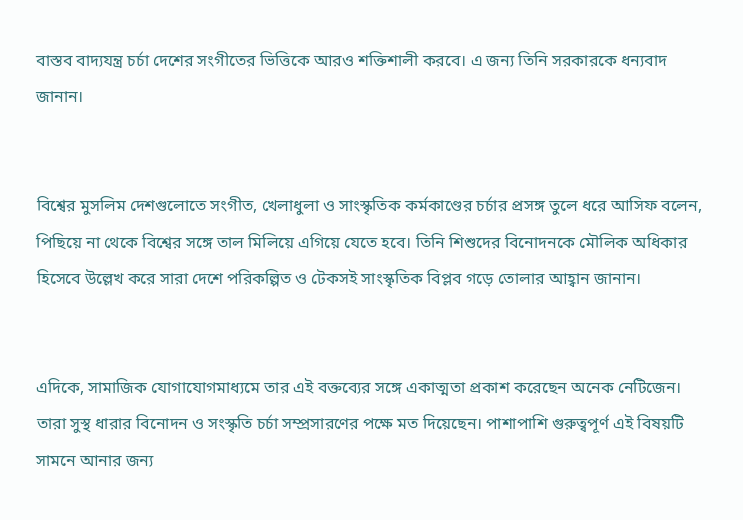বাস্তব বাদ্যযন্ত্র চর্চা দেশের সংগীতের ভিত্তিকে আরও শক্তিশালী করবে। এ জন্য তিনি সরকারকে ধন্যবাদ জানান।


বিশ্বের মুসলিম দেশগুলোতে সংগীত, খেলাধুলা ও সাংস্কৃতিক কর্মকাণ্ডের চর্চার প্রসঙ্গ তুলে ধরে আসিফ বলেন, পিছিয়ে না থেকে বিশ্বের সঙ্গে তাল মিলিয়ে এগিয়ে যেতে হবে। তিনি শিশুদের বিনোদনকে মৌলিক অধিকার হিসেবে উল্লেখ করে সারা দেশে পরিকল্পিত ও টেকসই সাংস্কৃতিক বিপ্লব গড়ে তোলার আহ্বান জানান।


এদিকে, সামাজিক যোগাযোগমাধ্যমে তার এই বক্তব্যের সঙ্গে একাত্মতা প্রকাশ করেছেন অনেক নেটিজেন। তারা সুস্থ ধারার বিনোদন ও সংস্কৃতি চর্চা সম্প্রসারণের পক্ষে মত দিয়েছেন। পাশাপাশি গুরুত্বপূর্ণ এই বিষয়টি সামনে আনার জন্য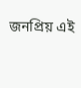জনপ্রিয় এই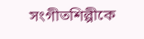সংগীতশিল্পীকে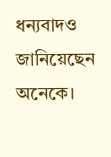ধন্যবাদও জানিয়েছেন অনেকে।